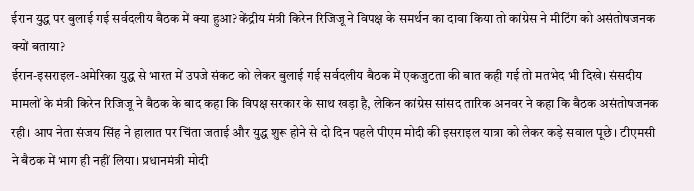ईरान युद्ध पर बुलाई गई सर्वदलीय बैठक में क्या हुआ? केंद्रीय मंत्री किरेन रिजिजू ने विपक्ष के समर्थन का दावा किया तो कांग्रेस ने मीटिंग को असंतोषजनक क्यों बताया?
ईरान-इसराइल-अमेरिका युद्ध से भारत में उपजे संकट को लेकर बुलाई गई सर्वदलीय बैठक में एकजुटता की बात कही गई तो मतभेद भी दिखे। संसदीय मामलों के मंत्री किरेन रिजिजू ने बैठक के बाद कहा कि विपक्ष सरकार के साथ खड़ा है, लेकिन कांग्रेस सांसद तारिक अनवर ने कहा कि बैठक असंतोषजनक रही। आप नेता संजय सिंह ने हालात पर चिंता जताई और युद्ध शुरू होने से दो दिन पहले पीएम मोदी की इसराइल यात्रा को लेकर कड़े सवाल पूछे। टीएमसी ने बैठक में भाग ही नहीं लिया। प्रधानमंत्री मोदी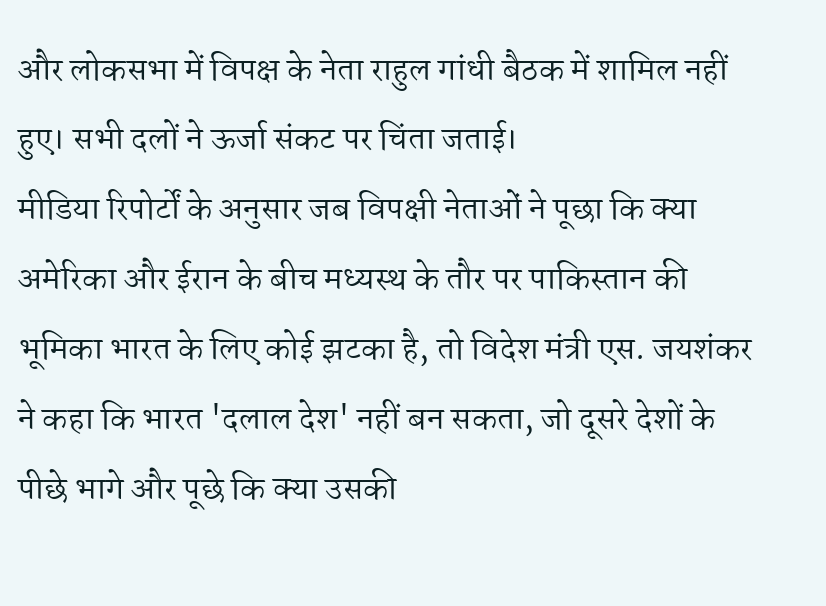और लोकसभा में विपक्ष के नेता राहुल गांधी बैठक में शामिल नहीं हुए। सभी दलों ने ऊर्जा संकट पर चिंता जताई।
मीडिया रिपोर्टों के अनुसार जब विपक्षी नेताओं ने पूछा कि क्या अमेरिका और ईरान के बीच मध्यस्थ के तौर पर पाकिस्तान की भूमिका भारत के लिए कोई झटका है, तो विदेश मंत्री एस. जयशंकर ने कहा कि भारत 'दलाल देश' नहीं बन सकता, जो दूसरे देशों के पीछे भागे और पूछे कि क्या उसकी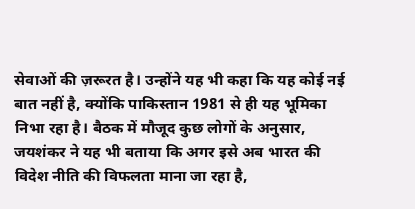सेवाओं की ज़रूरत है। उन्होंने यह भी कहा कि यह कोई नई बात नहीं है, क्योंकि पाकिस्तान 1981 से ही यह भूमिका निभा रहा है। बैठक में मौजूद कुछ लोगों के अनुसार, जयशंकर ने यह भी बताया कि अगर इसे अब भारत की विदेश नीति की विफलता माना जा रहा है,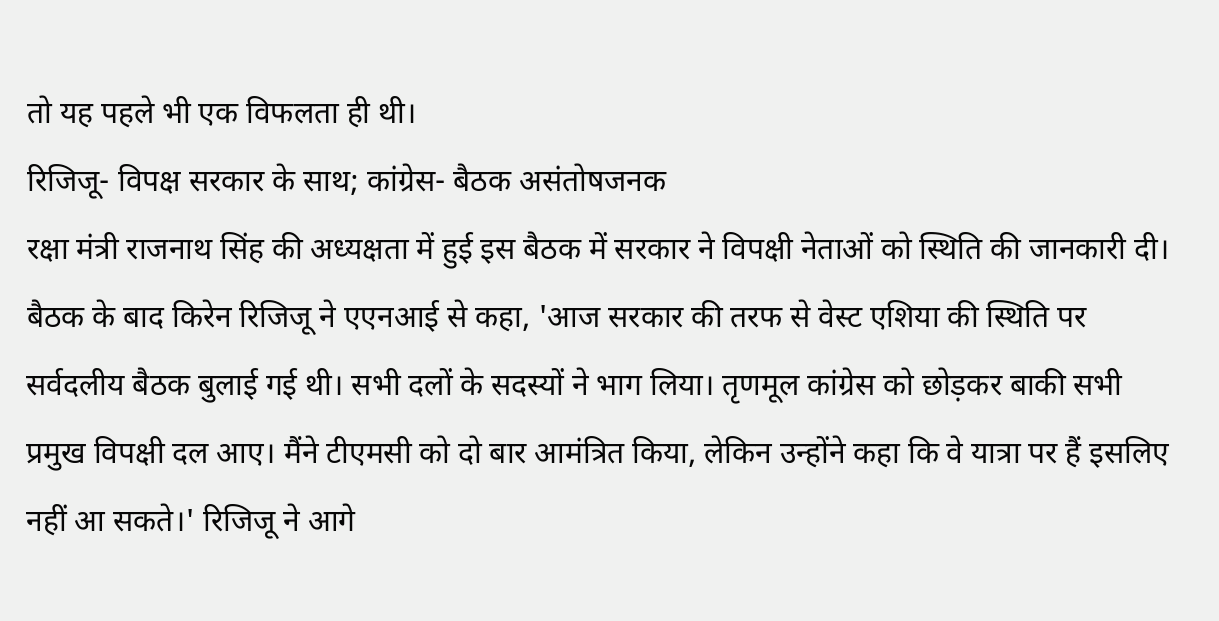तो यह पहले भी एक विफलता ही थी।
रिजिजू- विपक्ष सरकार के साथ; कांग्रेस- बैठक असंतोषजनक
रक्षा मंत्री राजनाथ सिंह की अध्यक्षता में हुई इस बैठक में सरकार ने विपक्षी नेताओं को स्थिति की जानकारी दी। बैठक के बाद किरेन रिजिजू ने एएनआई से कहा, 'आज सरकार की तरफ से वेस्ट एशिया की स्थिति पर सर्वदलीय बैठक बुलाई गई थी। सभी दलों के सदस्यों ने भाग लिया। तृणमूल कांग्रेस को छोड़कर बाकी सभी प्रमुख विपक्षी दल आए। मैंने टीएमसी को दो बार आमंत्रित किया, लेकिन उन्होंने कहा कि वे यात्रा पर हैं इसलिए नहीं आ सकते।' रिजिजू ने आगे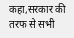कहा,सरकार की तरफ से सभी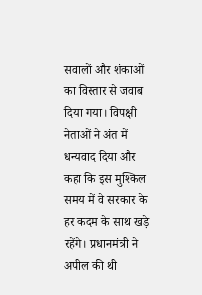सवालों और शंकाओं का विस्तार से जवाब दिया गया। विपक्षी नेताओं ने अंत में धन्यवाद दिया और कहा कि इस मुश्किल समय में वे सरकार के हर कदम के साथ खड़े रहेंगे। प्रधानमंत्री ने अपील की थी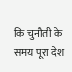कि चुनौती के समय पूरा देश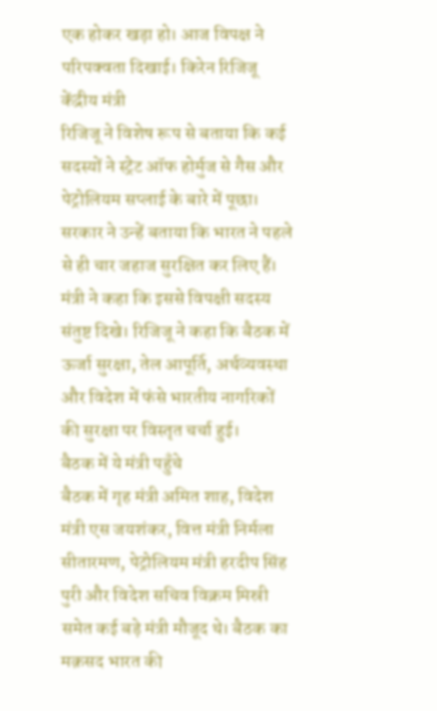एक होकर खड़ा हो। आज विपक्ष ने परिपक्वता दिखाई। किरेन रिजिजू
केंद्रीय मंत्री
रिजिजू ने विशेष रूप से बताया कि कई सदस्यों ने स्ट्रेट ऑफ होर्मुज से गैस और पेट्रोलियम सप्लाई के बारे में पूछा। सरकार ने उन्हें बताया कि भारत ने पहले से ही चार जहाज सुरक्षित कर लिए हैं। मंत्री ने कहा कि इससे विपक्षी सदस्य संतुष्ट दिखे। रिजिजू ने कहा कि बैठक में ऊर्जा सुरक्षा, तेल आपूर्ति, अर्थव्यवस्था और विदेश में फंसे भारतीय नागरिकों की सुरक्षा पर विस्तृत चर्चा हुई।
बैठक में ये मंत्री पहुँचे
बैठक में गृह मंत्री अमित शाह, विदेश मंत्री एस जयशंकर, वित्त मंत्री निर्मला सीतारमण, पेट्रोलियम मंत्री हरदीप सिंह पुरी और विदेश सचिव विक्रम मिस्री समेत कई बड़े मंत्री मौजूद थे। बैठक का मक़सद भारत की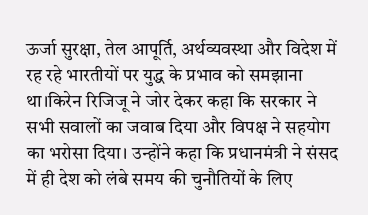ऊर्जा सुरक्षा, तेल आपूर्ति, अर्थव्यवस्था और विदेश में रह रहे भारतीयों पर युद्ध के प्रभाव को समझाना था।किरेन रिजिजू ने जोर देकर कहा कि सरकार ने सभी सवालों का जवाब दिया और विपक्ष ने सहयोग का भरोसा दिया। उन्होंने कहा कि प्रधानमंत्री ने संसद में ही देश को लंबे समय की चुनौतियों के लिए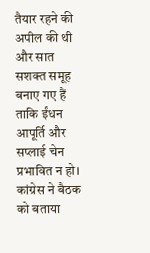तैयार रहने की अपील की थी और सात सशक्त समूह बनाए गए हैं ताकि ईंधन आपूर्ति और सप्लाई चेन प्रभावित न हो।
कांग्रेस ने बैठक को बताया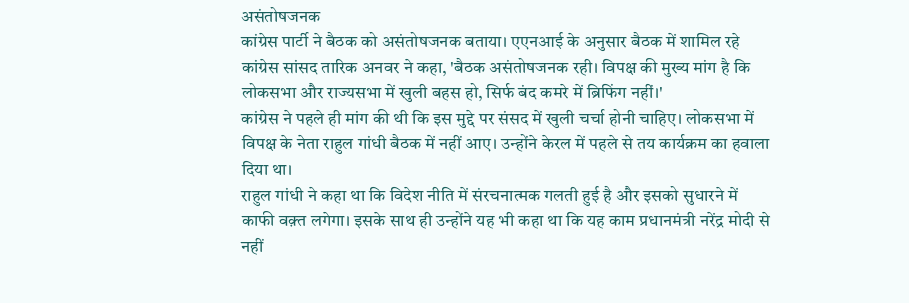असंतोषजनक
कांग्रेस पार्टी ने बैठक को असंतोषजनक बताया। एएनआई के अनुसार बैठक में शामिल रहे कांग्रेस सांसद तारिक अनवर ने कहा, 'बैठक असंतोषजनक रही। विपक्ष की मुख्य मांग है कि लोकसभा और राज्यसभा में खुली बहस हो, सिर्फ बंद कमरे में ब्रिफिंग नहीं।'
कांग्रेस ने पहले ही मांग की थी कि इस मुद्दे पर संसद में खुली चर्चा होनी चाहिए। लोकसभा में विपक्ष के नेता राहुल गांधी बैठक में नहीं आए। उन्होंने केरल में पहले से तय कार्यक्रम का हवाला दिया था।
राहुल गांधी ने कहा था कि विदेश नीति में संरचनात्मक गलती हुई है और इसको सुधारने में काफी वक़्त लगेगा। इसके साथ ही उन्होंने यह भी कहा था कि यह काम प्रधानमंत्री नरेंद्र मोदी से नहीं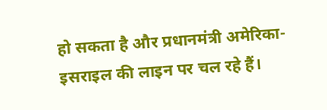हो सकता है और प्रधानमंत्री अमेरिका-इसराइल की लाइन पर चल रहे हैं।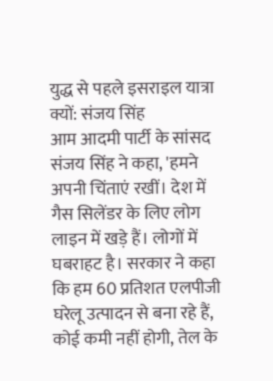युद्ध से पहले इसराइल यात्रा क्यों: संजय सिंह
आम आदमी पार्टी के सांसद संजय सिंह ने कहा, 'हमने अपनी चिंताएं रखीं। देश में गैस सिलेंडर के लिए लोग लाइन में खड़े हैं। लोगों में घबराहट है। सरकार ने कहा कि हम 60 प्रतिशत एलपीजी घरेलू उत्पादन से बना रहे हैं, कोई कमी नहीं होगी, तेल के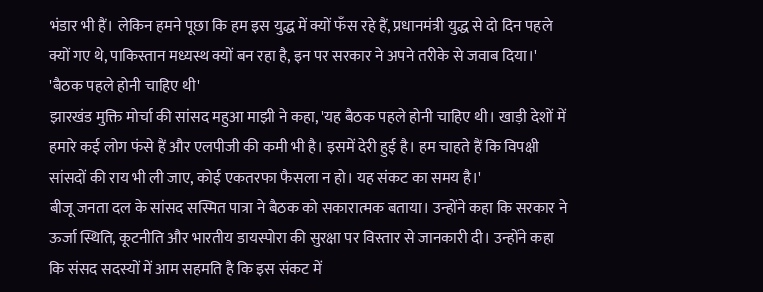भंडार भी हैं। लेकिन हमने पूछा कि हम इस युद्ध में क्यों फँस रहे हैं, प्रधानमंत्री युद्ध से दो दिन पहले क्यों गए थे, पाकिस्तान मध्यस्थ क्यों बन रहा है, इन पर सरकार ने अपने तरीके से जवाब दिया।'
'बैठक पहले होनी चाहिए थी'
झारखंड मुक्ति मोर्चा की सांसद महुआ माझी ने कहा, 'यह बैठक पहले होनी चाहिए थी। खाड़ी देशों में हमारे कई लोग फंसे हैं और एलपीजी की कमी भी है। इसमें देरी हुई है। हम चाहते हैं कि विपक्षी सांसदों की राय भी ली जाए, कोई एकतरफा फैसला न हो। यह संकट का समय है।'
बीजू जनता दल के सांसद सस्मित पात्रा ने बैठक को सकारात्मक बताया। उन्होंने कहा कि सरकार ने ऊर्जा स्थिति, कूटनीति और भारतीय डायस्पोरा की सुरक्षा पर विस्तार से जानकारी दी। उन्होंने कहा कि संसद सदस्यों में आम सहमति है कि इस संकट में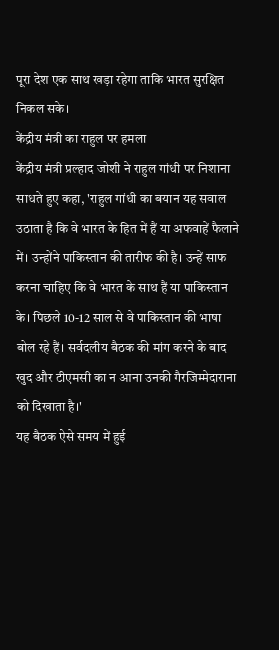पूरा देश एक साथ खड़ा रहेगा ताकि भारत सुरक्षित निकल सके।
केंद्रीय मंत्री का राहुल पर हमला
केंद्रीय मंत्री प्रल्हाद जोशी ने राहुल गांधी पर निशाना साधते हुए कहा, 'राहुल गांधी का बयान यह सवाल उठाता है कि वे भारत के हित में हैं या अफवाहें फैलाने में। उन्होंने पाकिस्तान की तारीफ की है। उन्हें साफ करना चाहिए कि वे भारत के साथ हैं या पाकिस्तान के। पिछले 10-12 साल से वे पाकिस्तान की भाषा बोल रहे हैं। सर्वदलीय बैठक की मांग करने के बाद खुद और टीएमसी का न आना उनकी गैरजिम्मेदाराना को दिखाता है।'
यह बैठक ऐसे समय में हुई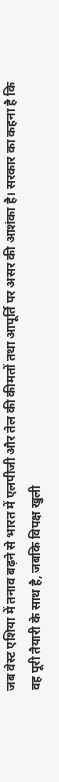जब वेस्ट एशिया में तनाव बढ़ने से भारत में एलपीजी और तेल की कीमतों तथा आपूर्ति पर असर की आशंका है। सरकार का कहना है कि वह पूरी तैयारी के साथ है, जबकि विपक्ष खुली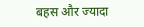बहस और ज्यादा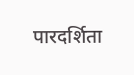पारदर्शिता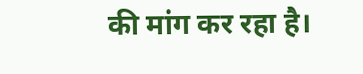की मांग कर रहा है।